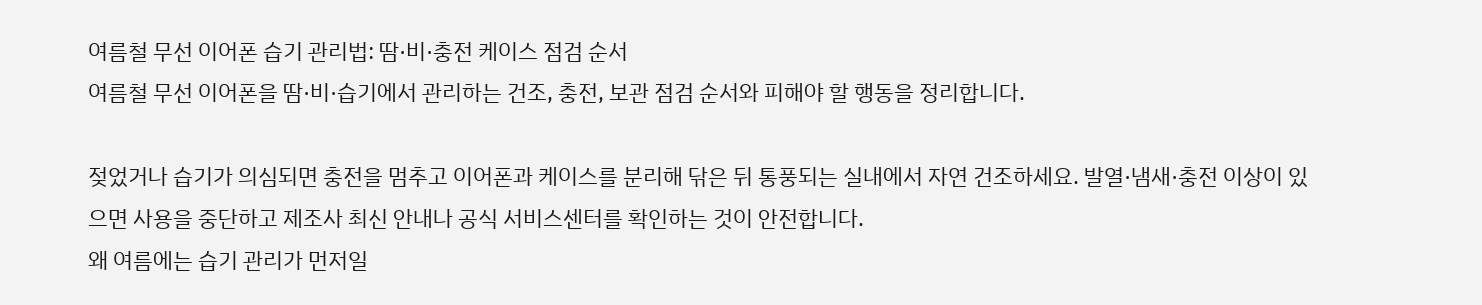여름철 무선 이어폰 습기 관리법: 땀·비·충전 케이스 점검 순서
여름철 무선 이어폰을 땀·비·습기에서 관리하는 건조, 충전, 보관 점검 순서와 피해야 할 행동을 정리합니다.

젖었거나 습기가 의심되면 충전을 멈추고 이어폰과 케이스를 분리해 닦은 뒤 통풍되는 실내에서 자연 건조하세요. 발열·냄새·충전 이상이 있으면 사용을 중단하고 제조사 최신 안내나 공식 서비스센터를 확인하는 것이 안전합니다.
왜 여름에는 습기 관리가 먼저일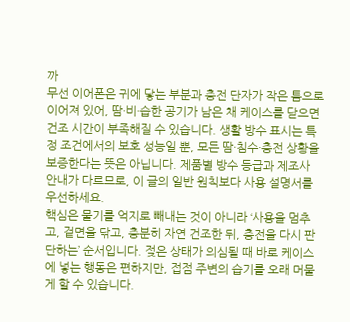까
무선 이어폰은 귀에 닿는 부분과 충전 단자가 작은 틈으로 이어져 있어, 땀·비·습한 공기가 남은 채 케이스를 닫으면 건조 시간이 부족해질 수 있습니다. 생활 방수 표시는 특정 조건에서의 보호 성능일 뿐, 모든 땀·침수·충전 상황을 보증한다는 뜻은 아닙니다. 제품별 방수 등급과 제조사 안내가 다르므로, 이 글의 일반 원칙보다 사용 설명서를 우선하세요.
핵심은 물기를 억지로 빼내는 것이 아니라 ‘사용을 멈추고, 겉면을 닦고, 충분히 자연 건조한 뒤, 충전을 다시 판단하는’ 순서입니다. 젖은 상태가 의심될 때 바로 케이스에 넣는 행동은 편하지만, 접점 주변의 습기를 오래 머물게 할 수 있습니다.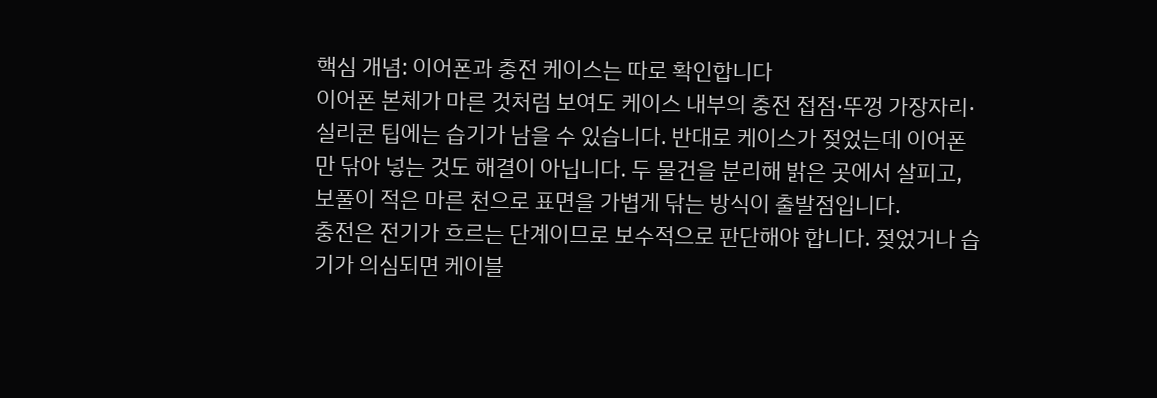핵심 개념: 이어폰과 충전 케이스는 따로 확인합니다
이어폰 본체가 마른 것처럼 보여도 케이스 내부의 충전 접점·뚜껑 가장자리·실리콘 팁에는 습기가 남을 수 있습니다. 반대로 케이스가 젖었는데 이어폰만 닦아 넣는 것도 해결이 아닙니다. 두 물건을 분리해 밝은 곳에서 살피고, 보풀이 적은 마른 천으로 표면을 가볍게 닦는 방식이 출발점입니다.
충전은 전기가 흐르는 단계이므로 보수적으로 판단해야 합니다. 젖었거나 습기가 의심되면 케이블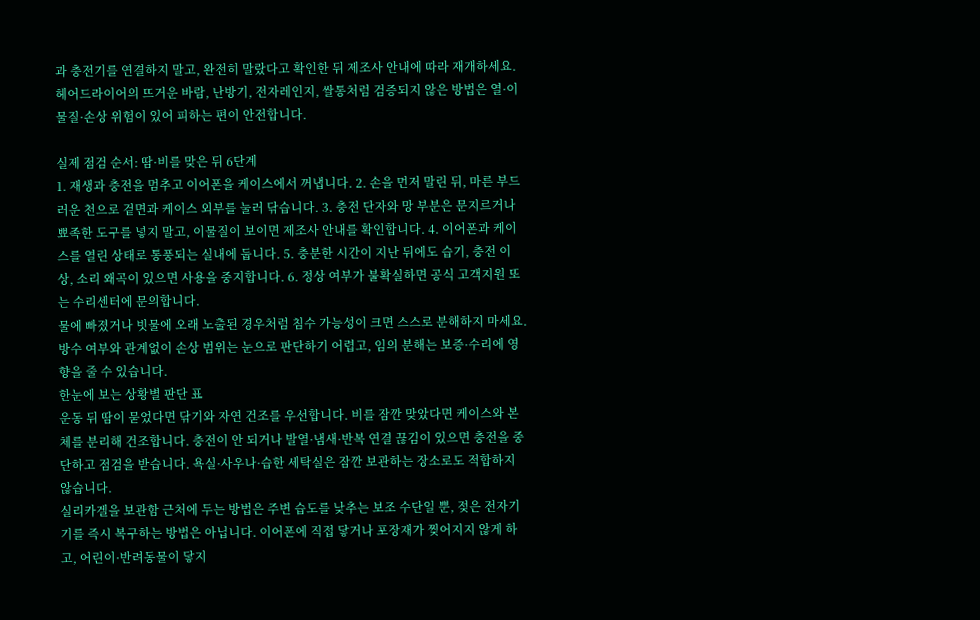과 충전기를 연결하지 말고, 완전히 말랐다고 확인한 뒤 제조사 안내에 따라 재개하세요. 헤어드라이어의 뜨거운 바람, 난방기, 전자레인지, 쌀통처럼 검증되지 않은 방법은 열·이물질·손상 위험이 있어 피하는 편이 안전합니다.

실제 점검 순서: 땀·비를 맞은 뒤 6단계
1. 재생과 충전을 멈추고 이어폰을 케이스에서 꺼냅니다. 2. 손을 먼저 말린 뒤, 마른 부드러운 천으로 겉면과 케이스 외부를 눌러 닦습니다. 3. 충전 단자와 망 부분은 문지르거나 뾰족한 도구를 넣지 말고, 이물질이 보이면 제조사 안내를 확인합니다. 4. 이어폰과 케이스를 열린 상태로 통풍되는 실내에 둡니다. 5. 충분한 시간이 지난 뒤에도 습기, 충전 이상, 소리 왜곡이 있으면 사용을 중지합니다. 6. 정상 여부가 불확실하면 공식 고객지원 또는 수리센터에 문의합니다.
물에 빠졌거나 빗물에 오래 노출된 경우처럼 침수 가능성이 크면 스스로 분해하지 마세요. 방수 여부와 관계없이 손상 범위는 눈으로 판단하기 어렵고, 임의 분해는 보증·수리에 영향을 줄 수 있습니다.
한눈에 보는 상황별 판단 표
운동 뒤 땀이 묻었다면 닦기와 자연 건조를 우선합니다. 비를 잠깐 맞았다면 케이스와 본체를 분리해 건조합니다. 충전이 안 되거나 발열·냄새·반복 연결 끊김이 있으면 충전을 중단하고 점검을 받습니다. 욕실·사우나·습한 세탁실은 잠깐 보관하는 장소로도 적합하지 않습니다.
실리카겔을 보관함 근처에 두는 방법은 주변 습도를 낮추는 보조 수단일 뿐, 젖은 전자기기를 즉시 복구하는 방법은 아닙니다. 이어폰에 직접 닿거나 포장재가 찢어지지 않게 하고, 어린이·반려동물이 닿지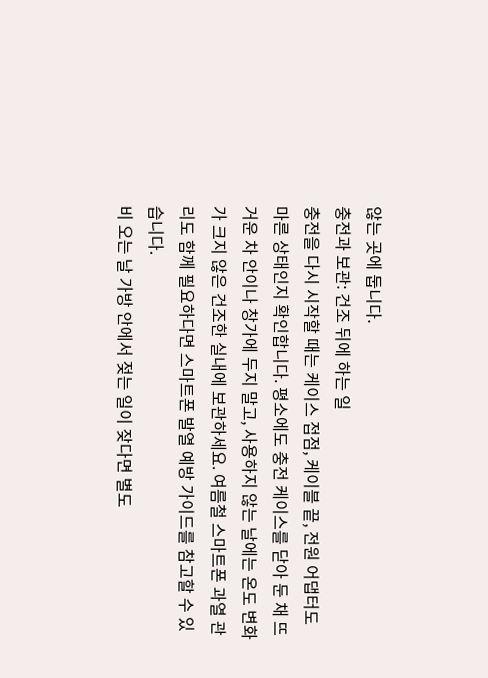않는 곳에 둡니다.
충전과 보관: 건조 뒤에 하는 일
충전을 다시 시작할 때는 케이스 접점, 케이블 끝, 전원 어댑터도 마른 상태인지 확인합니다. 평소에도 충전 케이스를 닫아 둔 채 뜨거운 차 안이나 창가에 두지 말고, 사용하지 않는 날에는 온도 변화가 크지 않은 건조한 실내에 보관하세요. 여름철 스마트폰 과열 관리도 함께 필요하다면 스마트폰 발열 예방 가이드를 참고할 수 있습니다.
비 오는 날 가방 안에서 젖는 일이 잦다면 별도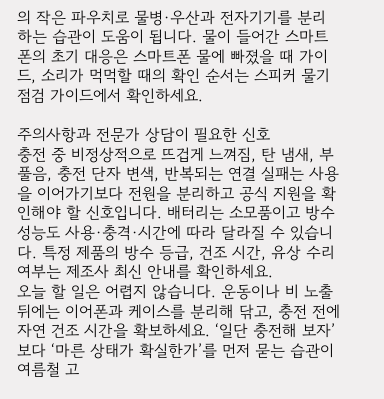의 작은 파우치로 물병·우산과 전자기기를 분리하는 습관이 도움이 됩니다. 물이 들어간 스마트폰의 초기 대응은 스마트폰 물에 빠졌을 때 가이드, 소리가 먹먹할 때의 확인 순서는 스피커 물기 점검 가이드에서 확인하세요.

주의사항과 전문가 상담이 필요한 신호
충전 중 비정상적으로 뜨겁게 느껴짐, 탄 냄새, 부풀음, 충전 단자 변색, 반복되는 연결 실패는 사용을 이어가기보다 전원을 분리하고 공식 지원을 확인해야 할 신호입니다. 배터리는 소모품이고 방수 성능도 사용·충격·시간에 따라 달라질 수 있습니다. 특정 제품의 방수 등급, 건조 시간, 유상 수리 여부는 제조사 최신 안내를 확인하세요.
오늘 할 일은 어렵지 않습니다. 운동이나 비 노출 뒤에는 이어폰과 케이스를 분리해 닦고, 충전 전에 자연 건조 시간을 확보하세요. ‘일단 충전해 보자’보다 ‘마른 상태가 확실한가’를 먼저 묻는 습관이 여름철 고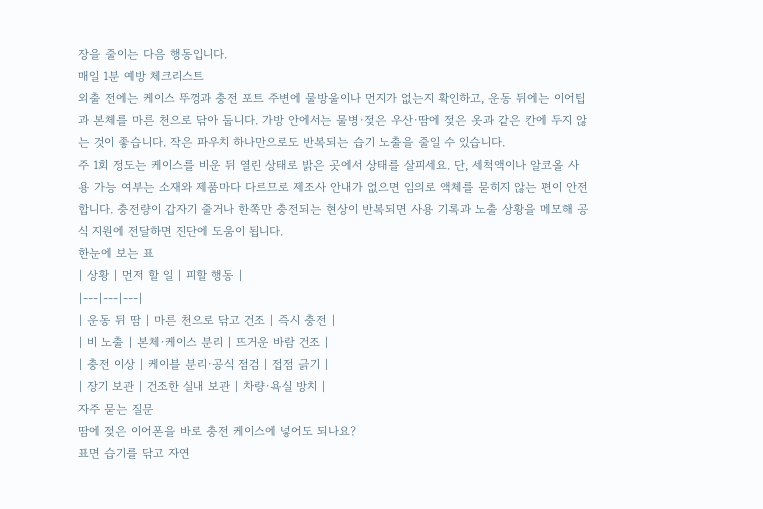장을 줄이는 다음 행동입니다.
매일 1분 예방 체크리스트
외출 전에는 케이스 뚜껑과 충전 포트 주변에 물방울이나 먼지가 없는지 확인하고, 운동 뒤에는 이어팁과 본체를 마른 천으로 닦아 둡니다. 가방 안에서는 물병·젖은 우산·땀에 젖은 옷과 같은 칸에 두지 않는 것이 좋습니다. 작은 파우치 하나만으로도 반복되는 습기 노출을 줄일 수 있습니다.
주 1회 정도는 케이스를 비운 뒤 열린 상태로 밝은 곳에서 상태를 살피세요. 단, 세척액이나 알코올 사용 가능 여부는 소재와 제품마다 다르므로 제조사 안내가 없으면 임의로 액체를 묻히지 않는 편이 안전합니다. 충전량이 갑자기 줄거나 한쪽만 충전되는 현상이 반복되면 사용 기록과 노출 상황을 메모해 공식 지원에 전달하면 진단에 도움이 됩니다.
한눈에 보는 표
| 상황 | 먼저 할 일 | 피할 행동 |
|---|---|---|
| 운동 뒤 땀 | 마른 천으로 닦고 건조 | 즉시 충전 |
| 비 노출 | 본체·케이스 분리 | 뜨거운 바람 건조 |
| 충전 이상 | 케이블 분리·공식 점검 | 접점 긁기 |
| 장기 보관 | 건조한 실내 보관 | 차량·욕실 방치 |
자주 묻는 질문
땀에 젖은 이어폰을 바로 충전 케이스에 넣어도 되나요?
표면 습기를 닦고 자연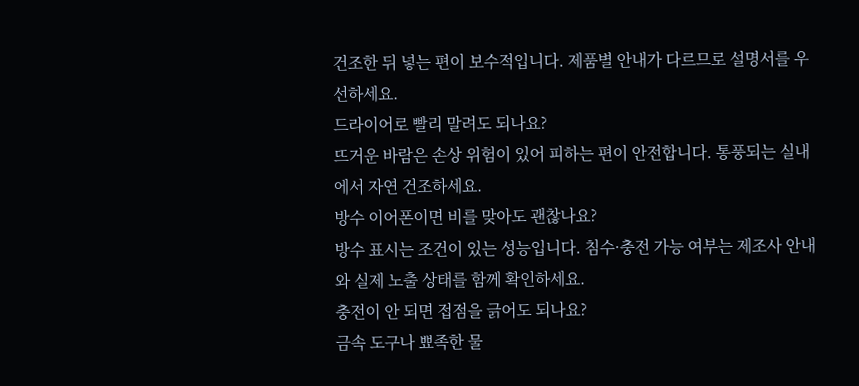건조한 뒤 넣는 편이 보수적입니다. 제품별 안내가 다르므로 설명서를 우선하세요.
드라이어로 빨리 말려도 되나요?
뜨거운 바람은 손상 위험이 있어 피하는 편이 안전합니다. 통풍되는 실내에서 자연 건조하세요.
방수 이어폰이면 비를 맞아도 괜찮나요?
방수 표시는 조건이 있는 성능입니다. 침수·충전 가능 여부는 제조사 안내와 실제 노출 상태를 함께 확인하세요.
충전이 안 되면 접점을 긁어도 되나요?
금속 도구나 뾰족한 물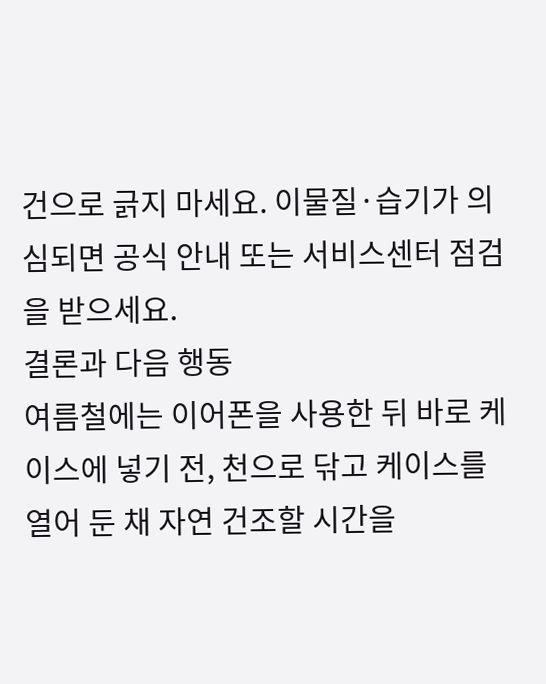건으로 긁지 마세요. 이물질·습기가 의심되면 공식 안내 또는 서비스센터 점검을 받으세요.
결론과 다음 행동
여름철에는 이어폰을 사용한 뒤 바로 케이스에 넣기 전, 천으로 닦고 케이스를 열어 둔 채 자연 건조할 시간을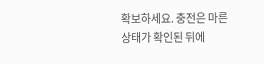확보하세요. 충전은 마른 상태가 확인된 뒤에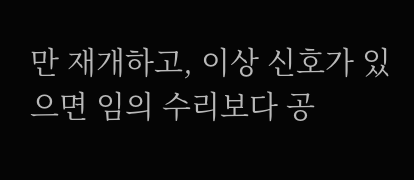만 재개하고, 이상 신호가 있으면 임의 수리보다 공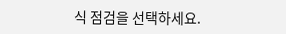식 점검을 선택하세요.